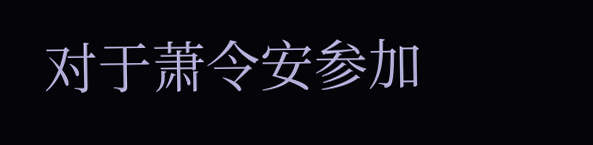对于萧令安参加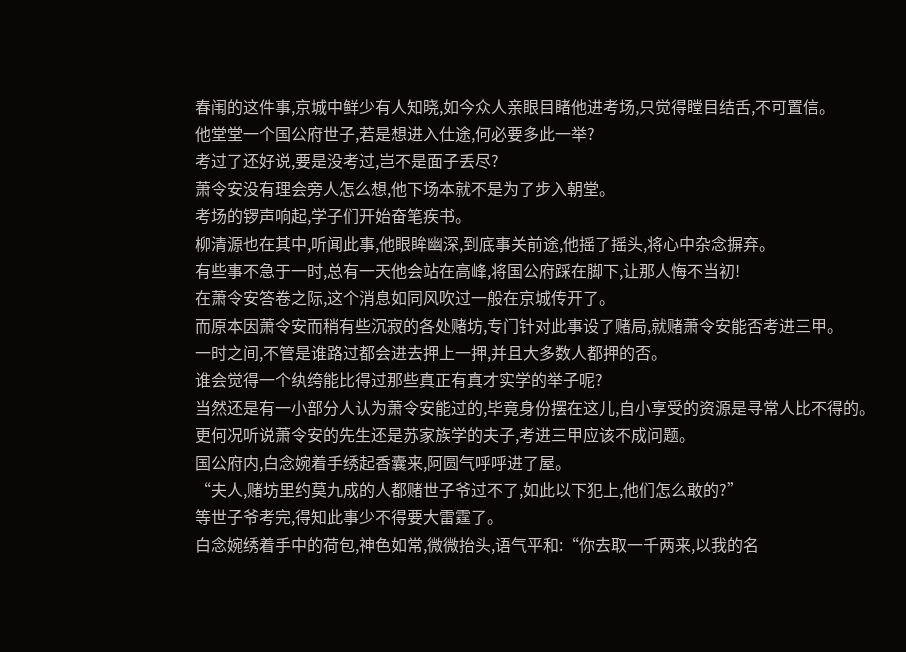春闱的这件事,京城中鲜少有人知晓,如今众人亲眼目睹他进考场,只觉得瞠目结舌,不可置信。
他堂堂一个国公府世子,若是想进入仕途,何必要多此一举?
考过了还好说,要是没考过,岂不是面子丢尽?
萧令安没有理会旁人怎么想,他下场本就不是为了步入朝堂。
考场的锣声响起,学子们开始奋笔疾书。
柳清源也在其中,听闻此事,他眼眸幽深,到底事关前途,他摇了摇头,将心中杂念摒弃。
有些事不急于一时,总有一天他会站在高峰,将国公府踩在脚下,让那人悔不当初!
在萧令安答卷之际,这个消息如同风吹过一般在京城传开了。
而原本因萧令安而稍有些沉寂的各处赌坊,专门针对此事设了赌局,就赌萧令安能否考进三甲。
一时之间,不管是谁路过都会进去押上一押,并且大多数人都押的否。
谁会觉得一个纨绔能比得过那些真正有真才实学的举子呢?
当然还是有一小部分人认为萧令安能过的,毕竟身份摆在这儿,自小享受的资源是寻常人比不得的。
更何况听说萧令安的先生还是苏家族学的夫子,考进三甲应该不成问题。
国公府内,白念婉着手绣起香囊来,阿圆气呼呼进了屋。
“夫人,赌坊里约莫九成的人都赌世子爷过不了,如此以下犯上,他们怎么敢的?”
等世子爷考完,得知此事少不得要大雷霆了。
白念婉绣着手中的荷包,神色如常,微微抬头,语气平和:“你去取一千两来,以我的名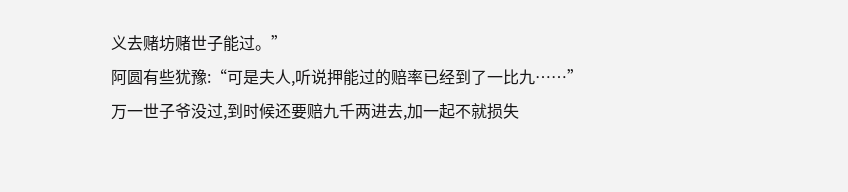义去赌坊赌世子能过。”
阿圆有些犹豫:“可是夫人,听说押能过的赔率已经到了一比九……”
万一世子爷没过,到时候还要赔九千两进去,加一起不就损失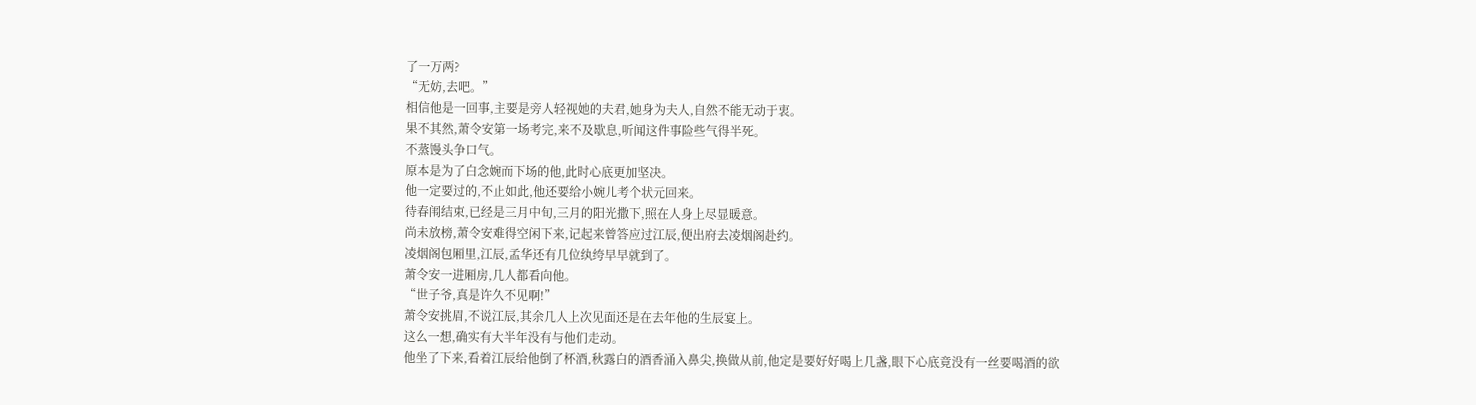了一万两?
“无妨,去吧。”
相信他是一回事,主要是旁人轻视她的夫君,她身为夫人,自然不能无动于衷。
果不其然,萧令安第一场考完,来不及歇息,听闻这件事险些气得半死。
不蒸馒头争口气。
原本是为了白念婉而下场的他,此时心底更加坚决。
他一定要过的,不止如此,他还要给小婉儿考个状元回来。
待春闱结束,已经是三月中旬,三月的阳光撒下,照在人身上尽显暖意。
尚未放榜,萧令安难得空闲下来,记起来曾答应过江辰,便出府去凌烟阁赴约。
凌烟阁包厢里,江辰,孟华还有几位纨绔早早就到了。
萧令安一进厢房,几人都看向他。
“世子爷,真是许久不见啊!”
萧令安挑眉,不说江辰,其余几人上次见面还是在去年他的生辰宴上。
这么一想,确实有大半年没有与他们走动。
他坐了下来,看着江辰给他倒了杯酒,秋露白的酒香涌入鼻尖,换做从前,他定是要好好喝上几盏,眼下心底竟没有一丝要喝酒的欲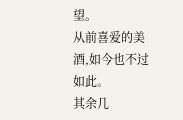望。
从前喜爱的美酒,如今也不过如此。
其余几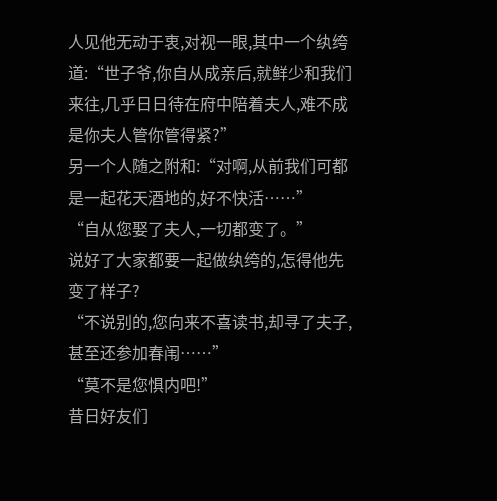人见他无动于衷,对视一眼,其中一个纨绔道:“世子爷,你自从成亲后,就鲜少和我们来往,几乎日日待在府中陪着夫人,难不成是你夫人管你管得紧?”
另一个人随之附和:“对啊,从前我们可都是一起花天酒地的,好不快活……”
“自从您娶了夫人,一切都变了。”
说好了大家都要一起做纨绔的,怎得他先变了样子?
“不说别的,您向来不喜读书,却寻了夫子,甚至还参加春闱……”
“莫不是您惧内吧!”
昔日好友们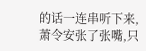的话一连串听下来,萧令安张了张嘴,只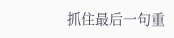抓住最后一句重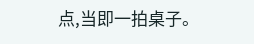点,当即一拍桌子。